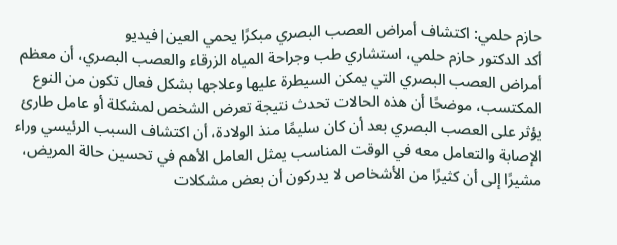حازم حلمي: اكتشاف أمراض العصب البصري مبكرًا يحمي العين|فيديو
أكد الدكتور حازم حلمي، استشاري طب وجراحة المياه الزرقاء والعصب البصري، أن معظم أمراض العصب البصري التي يمكن السيطرة عليها وعلاجها بشكل فعال تكون من النوع المكتسب، موضحًا أن هذه الحالات تحدث نتيجة تعرض الشخص لمشكلة أو عامل طارئ يؤثر على العصب البصري بعد أن كان سليمًا منذ الولادة، أن اكتشاف السبب الرئيسي وراء الإصابة والتعامل معه في الوقت المناسب يمثل العامل الأهم في تحسين حالة المريض، مشيرًا إلى أن كثيرًا من الأشخاص لا يدركون أن بعض مشكلات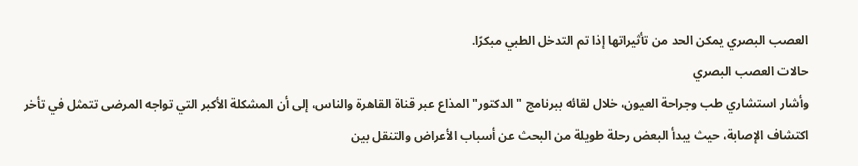العصب البصري يمكن الحد من تأثيراتها إذا تم التدخل الطبي مبكرًا.
حالات العصب البصري
وأشار استشاري طب وجراحة العيون، خلال لقائه ببرنامج "الدكتور" المذاع عبر قناة القاهرة والناس، إلى أن المشكلة الأكبر التي تواجه المرضى تتمثل في تأخر اكتشاف الإصابة، حيث يبدأ البعض رحلة طويلة من البحث عن أسباب الأعراض والتنقل بين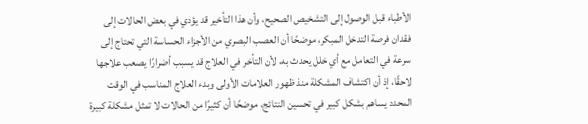الأطباء قبل الوصول إلى التشخيص الصحيح، وأن هذا التأخير قد يؤدي في بعض الحالات إلى فقدان فرصة التدخل المبكر، موضحًا أن العصب البصري من الأجزاء الحساسة التي تحتاج إلى سرعة في التعامل مع أي خلل يحدث به، لأن التأخر في العلاج قد يسبب أضرارًا يصعب علاجها لاحقًا، إذ أن اكتشاف المشكلة منذ ظهور العلامات الأولى وبدء العلاج المناسب في الوقت المحدد يساهم بشكل كبير في تحسين النتائج، موضحًا أن كثيرًا من الحالات لا تمثل مشكلة كبيرة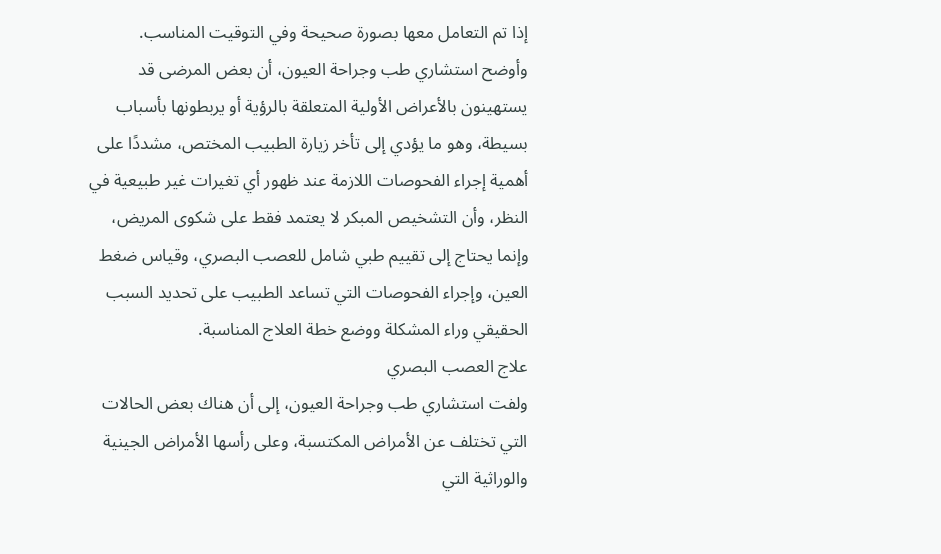إذا تم التعامل معها بصورة صحيحة وفي التوقيت المناسب.
وأوضح استشاري طب وجراحة العيون، أن بعض المرضى قد يستهينون بالأعراض الأولية المتعلقة بالرؤية أو يربطونها بأسباب بسيطة، وهو ما يؤدي إلى تأخر زيارة الطبيب المختص، مشددًا على أهمية إجراء الفحوصات اللازمة عند ظهور أي تغيرات غير طبيعية في النظر، وأن التشخيص المبكر لا يعتمد فقط على شكوى المريض، وإنما يحتاج إلى تقييم طبي شامل للعصب البصري، وقياس ضغط العين، وإجراء الفحوصات التي تساعد الطبيب على تحديد السبب الحقيقي وراء المشكلة ووضع خطة العلاج المناسبة.
علاج العصب البصري
ولفت استشاري طب وجراحة العيون، إلى أن هناك بعض الحالات التي تختلف عن الأمراض المكتسبة، وعلى رأسها الأمراض الجينية والوراثية التي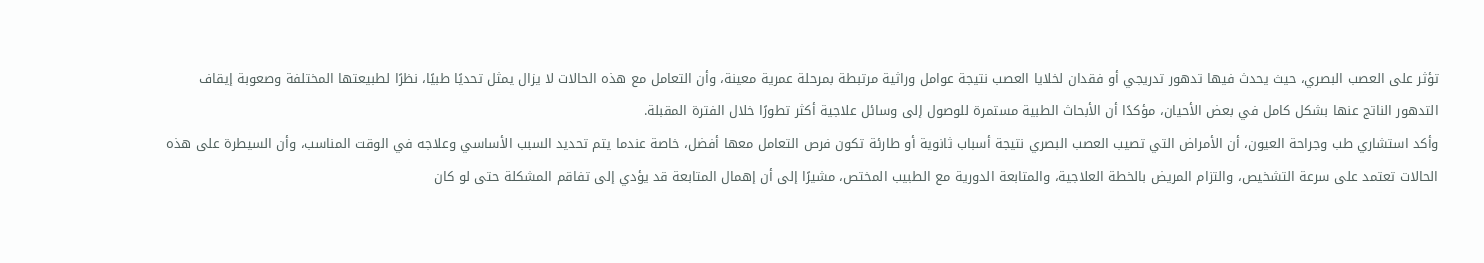تؤثر على العصب البصري، حيث يحدث فيها تدهور تدريجي أو فقدان لخلايا العصب نتيجة عوامل وراثية مرتبطة بمرحلة عمرية معينة، وأن التعامل مع هذه الحالات لا يزال يمثل تحديًا طبيًا، نظرًا لطبيعتها المختلفة وصعوبة إيقاف التدهور الناتج عنها بشكل كامل في بعض الأحيان، مؤكدًا أن الأبحاث الطبية مستمرة للوصول إلى وسائل علاجية أكثر تطورًا خلال الفترة المقبلة.
وأكد استشاري طب وجراحة العيون، أن الأمراض التي تصيب العصب البصري نتيجة أسباب ثانوية أو طارئة تكون فرص التعامل معها أفضل، خاصة عندما يتم تحديد السبب الأساسي وعلاجه في الوقت المناسب، وأن السيطرة على هذه الحالات تعتمد على سرعة التشخيص، والتزام المريض بالخطة العلاجية، والمتابعة الدورية مع الطبيب المختص، مشيرًا إلى أن إهمال المتابعة قد يؤدي إلى تفاقم المشكلة حتى لو كان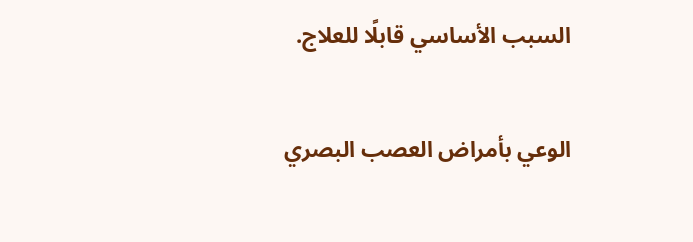السبب الأساسي قابلًا للعلاج.

الوعي بأمراض العصب البصري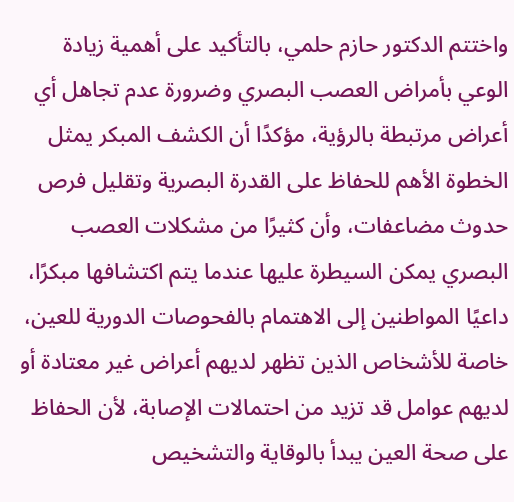واختتم الدكتور حازم حلمي، بالتأكيد على أهمية زيادة الوعي بأمراض العصب البصري وضرورة عدم تجاهل أي أعراض مرتبطة بالرؤية، مؤكدًا أن الكشف المبكر يمثل الخطوة الأهم للحفاظ على القدرة البصرية وتقليل فرص حدوث مضاعفات، وأن كثيرًا من مشكلات العصب البصري يمكن السيطرة عليها عندما يتم اكتشافها مبكرًا، داعيًا المواطنين إلى الاهتمام بالفحوصات الدورية للعين، خاصة للأشخاص الذين تظهر لديهم أعراض غير معتادة أو لديهم عوامل قد تزيد من احتمالات الإصابة، لأن الحفاظ على صحة العين يبدأ بالوقاية والتشخيص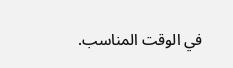في الوقت المناسب.